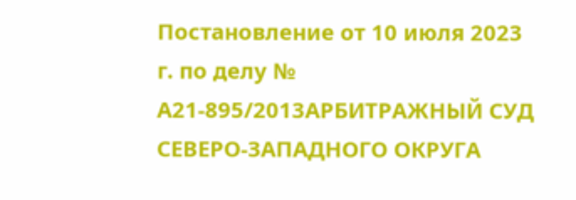Постановление от 10 июля 2023 г. по делу № А21-895/2013АРБИТРАЖНЫЙ СУД СЕВЕРО-ЗАПАДНОГО ОКРУГА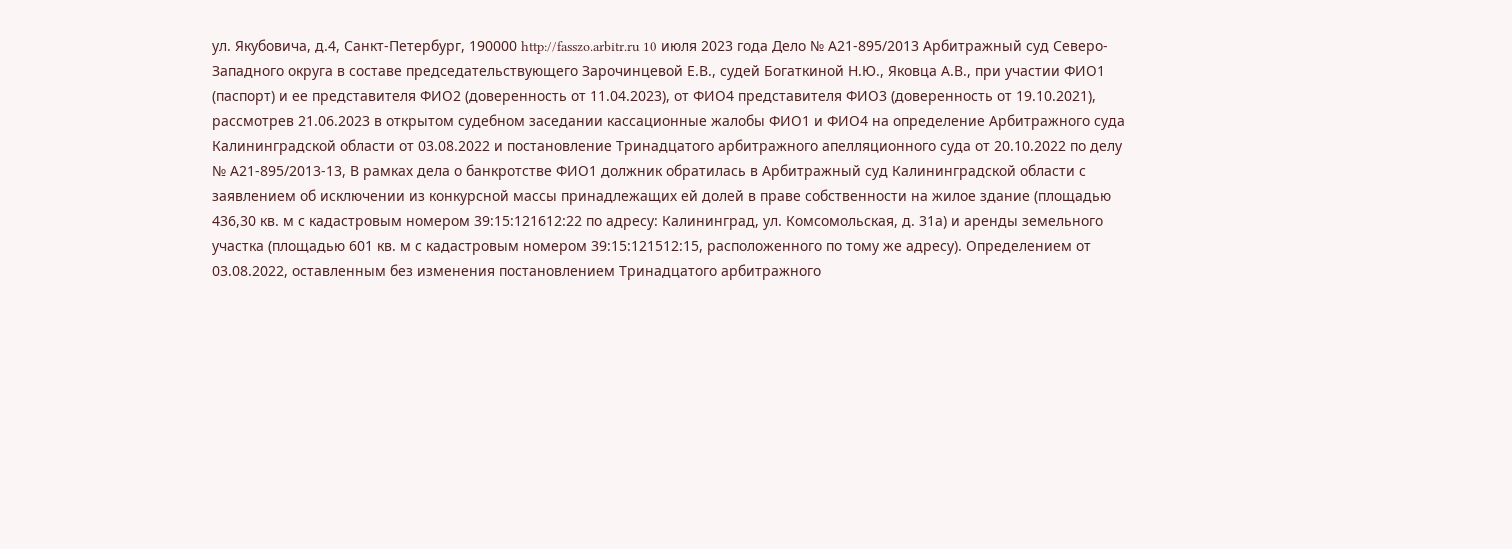ул. Якубовича, д.4, Санкт-Петербург, 190000 http://fasszo.arbitr.ru 10 июля 2023 года Дело № А21-895/2013 Арбитражный суд Северо-Западного округа в составе председательствующего Зарочинцевой Е.В., судей Богаткиной Н.Ю., Яковца А.В., при участии ФИО1 (паспорт) и ее представителя ФИО2 (доверенность от 11.04.2023), от ФИО4 представителя ФИО3 (доверенность от 19.10.2021), рассмотрев 21.06.2023 в открытом судебном заседании кассационные жалобы ФИО1 и ФИО4 на определение Арбитражного суда Калининградской области от 03.08.2022 и постановление Тринадцатого арбитражного апелляционного суда от 20.10.2022 по делу № А21-895/2013-13, В рамках дела о банкротстве ФИО1 должник обратилась в Арбитражный суд Калининградской области с заявлением об исключении из конкурсной массы принадлежащих ей долей в праве собственности на жилое здание (площадью 436,30 кв. м с кадастровым номером 39:15:121612:22 по адресу: Калининград, ул. Комсомольская, д. 31а) и аренды земельного участка (площадью 601 кв. м с кадастровым номером 39:15:121512:15, расположенного по тому же адресу). Определением от 03.08.2022, оставленным без изменения постановлением Тринадцатого арбитражного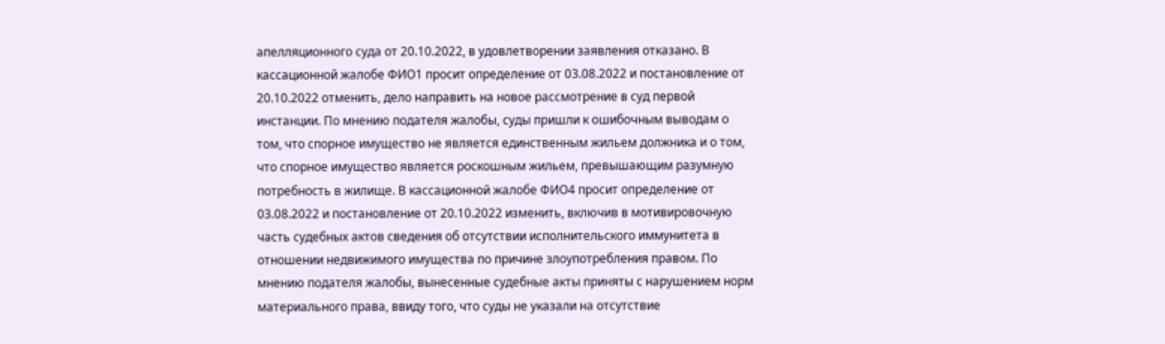апелляционного суда от 20.10.2022, в удовлетворении заявления отказано. В кассационной жалобе ФИО1 просит определение от 03.08.2022 и постановление от 20.10.2022 отменить, дело направить на новое рассмотрение в суд первой инстанции. По мнению подателя жалобы, суды пришли к ошибочным выводам о том, что спорное имущество не является единственным жильем должника и о том, что спорное имущество является роскошным жильем, превышающим разумную потребность в жилище. В кассационной жалобе ФИО4 просит определение от 03.08.2022 и постановление от 20.10.2022 изменить, включив в мотивировочную часть судебных актов сведения об отсутствии исполнительского иммунитета в отношении недвижимого имущества по причине злоупотребления правом. По мнению подателя жалобы, вынесенные судебные акты приняты с нарушением норм материального права, ввиду того, что суды не указали на отсутствие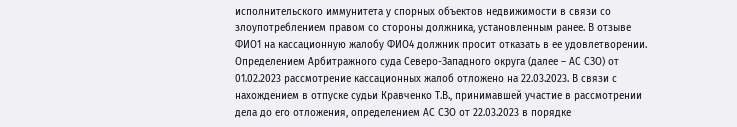исполнительского иммунитета у спорных объектов недвижимости в связи со злоупотреблением правом со стороны должника, установленным ранее. В отзыве ФИО1 на кассационную жалобу ФИО4 должник просит отказать в ее удовлетворении. Определением Арбитражного суда Северо-Западного округа (далее – АС СЗО) от 01.02.2023 рассмотрение кассационных жалоб отложено на 22.03.2023. В связи с нахождением в отпуске судьи Кравченко Т.В., принимавшей участие в рассмотрении дела до его отложения, определением АС СЗО от 22.03.2023 в порядке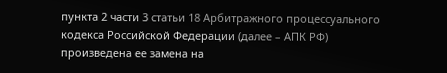пункта 2 части 3 статьи 18 Арбитражного процессуального кодекса Российской Федерации (далее – АПК РФ) произведена ее замена на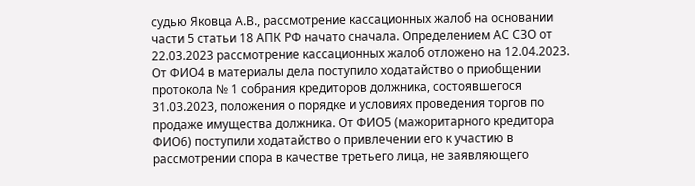судью Яковца А.В., рассмотрение кассационных жалоб на основании части 5 статьи 18 АПК РФ начато сначала. Определением АС СЗО от 22.03.2023 рассмотрение кассационных жалоб отложено на 12.04.2023. От ФИО4 в материалы дела поступило ходатайство о приобщении протокола № 1 собрания кредиторов должника, состоявшегося 31.03.2023, положения о порядке и условиях проведения торгов по продаже имущества должника. От ФИО5 (мажоритарного кредитора ФИО6) поступили ходатайство о привлечении его к участию в рассмотрении спора в качестве третьего лица, не заявляющего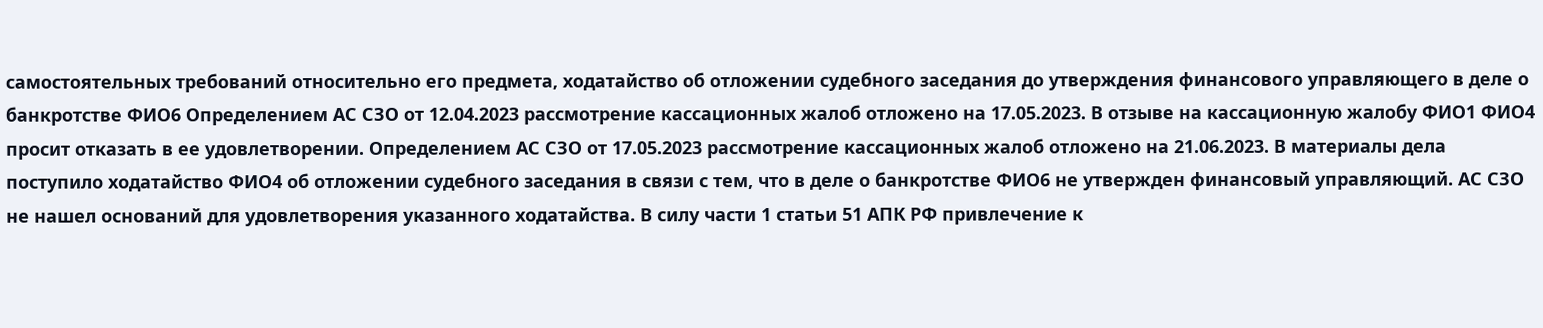самостоятельных требований относительно его предмета, ходатайство об отложении судебного заседания до утверждения финансового управляющего в деле о банкротстве ФИО6 Определением АС СЗО от 12.04.2023 рассмотрение кассационных жалоб отложено на 17.05.2023. В отзыве на кассационную жалобу ФИО1 ФИО4 просит отказать в ее удовлетворении. Определением АС СЗО от 17.05.2023 рассмотрение кассационных жалоб отложено на 21.06.2023. В материалы дела поступило ходатайство ФИО4 об отложении судебного заседания в связи с тем, что в деле о банкротстве ФИО6 не утвержден финансовый управляющий. АС СЗО не нашел оснований для удовлетворения указанного ходатайства. В силу части 1 статьи 51 АПК РФ привлечение к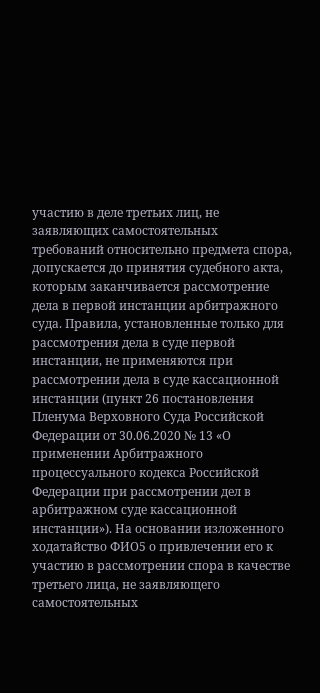участию в деле третьих лиц, не заявляющих самостоятельных требований относительно предмета спора, допускается до принятия судебного акта, которым заканчивается рассмотрение дела в первой инстанции арбитражного суда. Правила, установленные только для рассмотрения дела в суде первой инстанции, не применяются при рассмотрении дела в суде кассационной инстанции (пункт 26 постановления Пленума Верховного Суда Российской Федерации от 30.06.2020 № 13 «О применении Арбитражного процессуального кодекса Российской Федерации при рассмотрении дел в арбитражном суде кассационной инстанции»). На основании изложенного ходатайство ФИО5 о привлечении его к участию в рассмотрении спора в качестве третьего лица, не заявляющего самостоятельных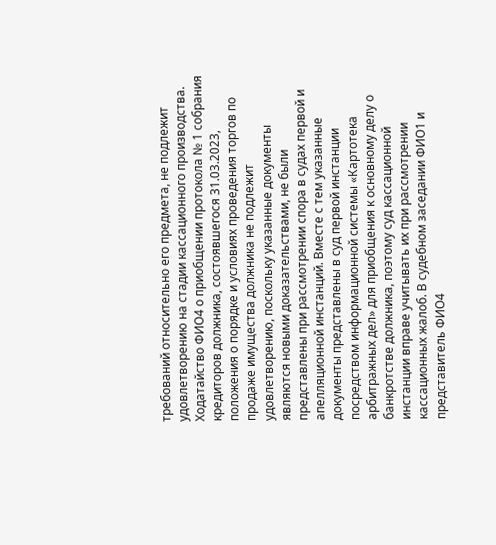требований относительно его предмета, не подлежит удовлетворению на стадии кассационного производства. Ходатайство ФИО4 о приобщении протокола № 1 собрания кредиторов должника, состоявшегося 31.03.2023, положения о порядке и условиях проведения торгов по продаже имущества должника не подлежит удовлетворению, поскольку указанные документы являются новыми доказательствами, не были представлены при рассмотрении спора в судах первой и апелляционной инстанций. Вместе с тем указанные документы представлены в суд первой инстанции посредством информационной системы «Картотека арбитражных дел» для приобщения к основному делу о банкротстве должника, поэтому суд кассационной инстанции вправе учитывать их при рассмотрении кассационных жалоб. В судебном заседании ФИО1 и представитель ФИО4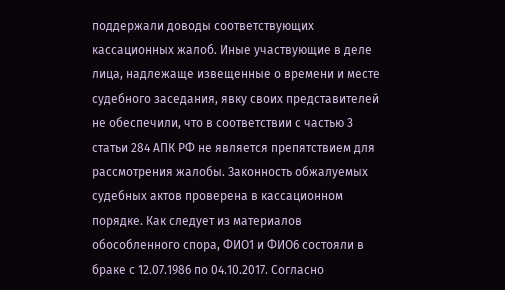поддержали доводы соответствующих кассационных жалоб. Иные участвующие в деле лица, надлежаще извещенные о времени и месте судебного заседания, явку своих представителей не обеспечили, что в соответствии с частью 3 статьи 284 АПК РФ не является препятствием для рассмотрения жалобы. Законность обжалуемых судебных актов проверена в кассационном порядке. Как следует из материалов обособленного спора, ФИО1 и ФИО6 состояли в браке с 12.07.1986 по 04.10.2017. Согласно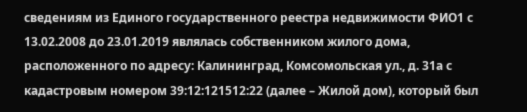сведениям из Единого государственного реестра недвижимости ФИО1 с 13.02.2008 до 23.01.2019 являлась собственником жилого дома, расположенного по адресу: Калининград, Комсомольская ул., д. 31а с кадастровым номером 39:12:121512:22 (далее – Жилой дом), который был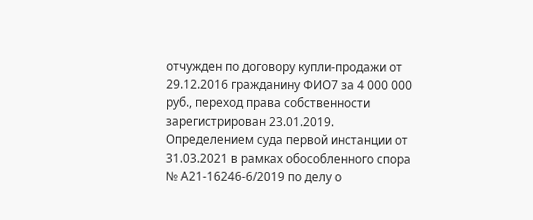отчужден по договору купли-продажи от 29.12.2016 гражданину ФИО7 за 4 000 000 руб., переход права собственности зарегистрирован 23.01.2019. Определением суда первой инстанции от 31.03.2021 в рамках обособленного спора № А21-16246-6/2019 по делу о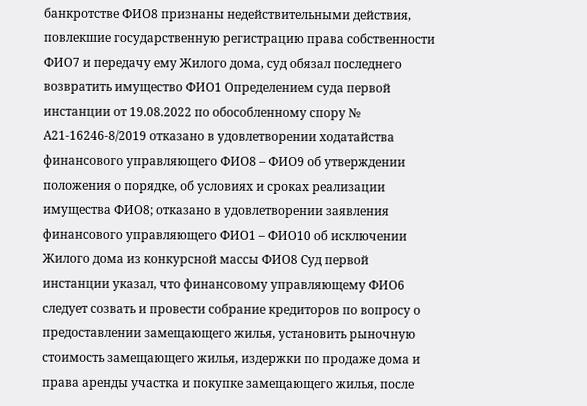банкротстве ФИО8 признаны недействительными действия, повлекшие государственную регистрацию права собственности ФИО7 и передачу ему Жилого дома, суд обязал последнего возвратить имущество ФИО1 Определением суда первой инстанции от 19.08.2022 по обособленному спору № А21-16246-8/2019 отказано в удовлетворении ходатайства финансового управляющего ФИО8 – ФИО9 об утверждении положения о порядке, об условиях и сроках реализации имущества ФИО8; отказано в удовлетворении заявления финансового управляющего ФИО1 – ФИО10 об исключении Жилого дома из конкурсной массы ФИО8 Суд первой инстанции указал, что финансовому управляющему ФИО6 следует созвать и провести собрание кредиторов по вопросу о предоставлении замещающего жилья, установить рыночную стоимость замещающего жилья, издержки по продаже дома и права аренды участка и покупке замещающего жилья, после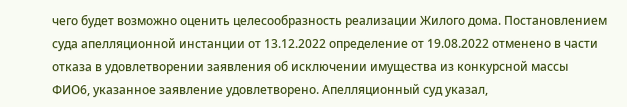чего будет возможно оценить целесообразность реализации Жилого дома. Постановлением суда апелляционной инстанции от 13.12.2022 определение от 19.08.2022 отменено в части отказа в удовлетворении заявления об исключении имущества из конкурсной массы ФИО6, указанное заявление удовлетворено. Апелляционный суд указал,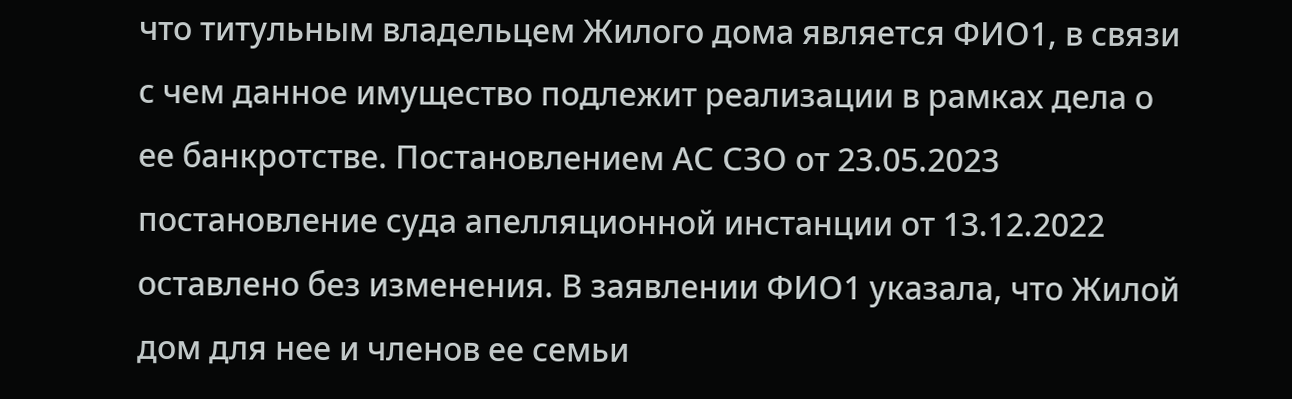что титульным владельцем Жилого дома является ФИО1, в связи с чем данное имущество подлежит реализации в рамках дела о ее банкротстве. Постановлением АС СЗО от 23.05.2023 постановление суда апелляционной инстанции от 13.12.2022 оставлено без изменения. В заявлении ФИО1 указала, что Жилой дом для нее и членов ее семьи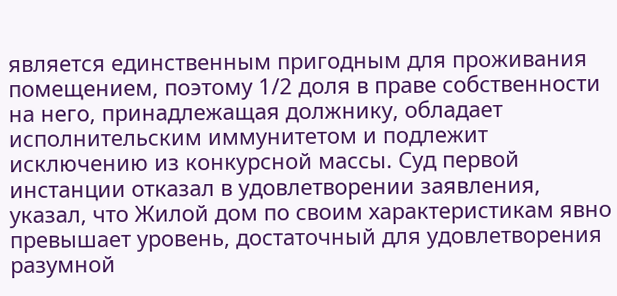является единственным пригодным для проживания помещением, поэтому 1/2 доля в праве собственности на него, принадлежащая должнику, обладает исполнительским иммунитетом и подлежит исключению из конкурсной массы. Суд первой инстанции отказал в удовлетворении заявления, указал, что Жилой дом по своим характеристикам явно превышает уровень, достаточный для удовлетворения разумной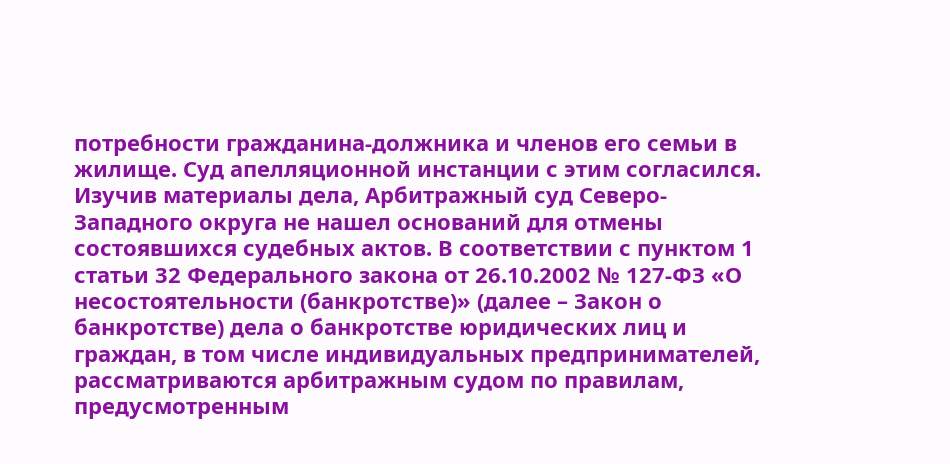потребности гражданина-должника и членов его семьи в жилище. Суд апелляционной инстанции с этим согласился. Изучив материалы дела, Арбитражный суд Северо-Западного округа не нашел оснований для отмены состоявшихся судебных актов. В соответствии с пунктом 1 статьи 32 Федерального закона от 26.10.2002 № 127-ФЗ «О несостоятельности (банкротстве)» (далее – Закон о банкротстве) дела о банкротстве юридических лиц и граждан, в том числе индивидуальных предпринимателей, рассматриваются арбитражным судом по правилам, предусмотренным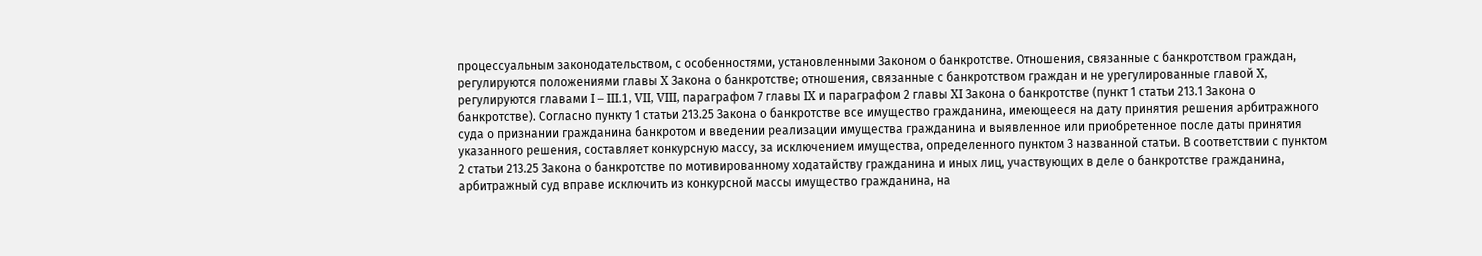процессуальным законодательством, с особенностями, установленными Законом о банкротстве. Отношения, связанные с банкротством граждан, регулируются положениями главы X Закона о банкротстве; отношения, связанные с банкротством граждан и не урегулированные главой X, регулируются главами I – III.1, VII, VIII, параграфом 7 главы IX и параграфом 2 главы XI Закона о банкротстве (пункт 1 статьи 213.1 Закона о банкротстве). Согласно пункту 1 статьи 213.25 Закона о банкротстве все имущество гражданина, имеющееся на дату принятия решения арбитражного суда о признании гражданина банкротом и введении реализации имущества гражданина и выявленное или приобретенное после даты принятия указанного решения, составляет конкурсную массу, за исключением имущества, определенного пунктом 3 названной статьи. В соответствии с пунктом 2 статьи 213.25 Закона о банкротстве по мотивированному ходатайству гражданина и иных лиц, участвующих в деле о банкротстве гражданина, арбитражный суд вправе исключить из конкурсной массы имущество гражданина, на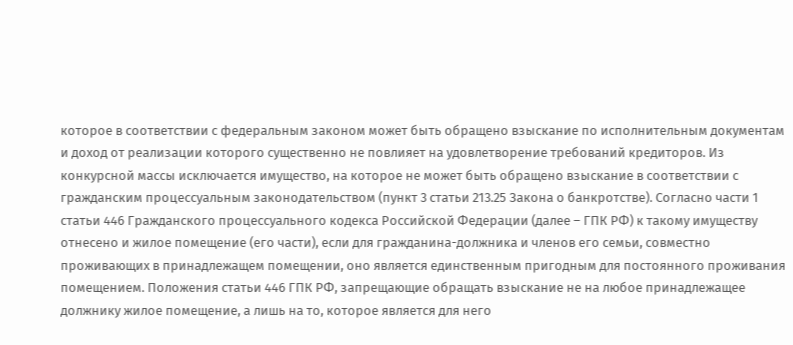которое в соответствии с федеральным законом может быть обращено взыскание по исполнительным документам и доход от реализации которого существенно не повлияет на удовлетворение требований кредиторов. Из конкурсной массы исключается имущество, на которое не может быть обращено взыскание в соответствии с гражданским процессуальным законодательством (пункт 3 статьи 213.25 Закона о банкротстве). Согласно части 1 статьи 446 Гражданского процессуального кодекса Российской Федерации (далее – ГПК РФ) к такому имуществу отнесено и жилое помещение (его части), если для гражданина-должника и членов его семьи, совместно проживающих в принадлежащем помещении, оно является единственным пригодным для постоянного проживания помещением. Положения статьи 446 ГПК РФ, запрещающие обращать взыскание не на любое принадлежащее должнику жилое помещение, а лишь на то, которое является для него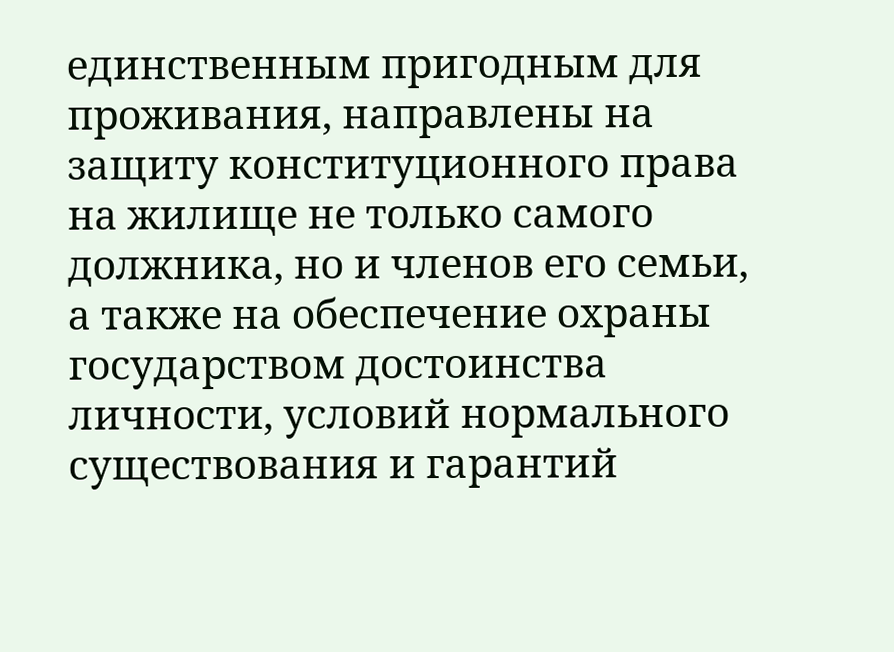единственным пригодным для проживания, направлены на защиту конституционного права на жилище не только самого должника, но и членов его семьи, а также на обеспечение охраны государством достоинства личности, условий нормального существования и гарантий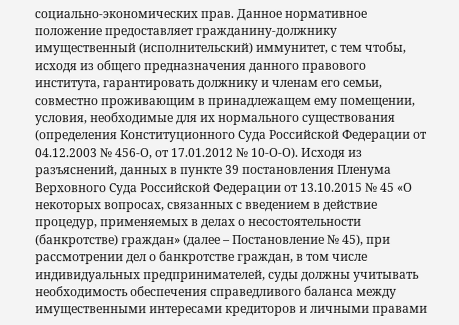социально-экономических прав. Данное нормативное положение предоставляет гражданину-должнику имущественный (исполнительский) иммунитет, с тем чтобы, исходя из общего предназначения данного правового института, гарантировать должнику и членам его семьи, совместно проживающим в принадлежащем ему помещении, условия, необходимые для их нормального существования (определения Конституционного Суда Российской Федерации от 04.12.2003 № 456-О, от 17.01.2012 № 10-О-О). Исходя из разъяснений, данных в пункте 39 постановления Пленума Верховного Суда Российской Федерации от 13.10.2015 № 45 «О некоторых вопросах, связанных с введением в действие процедур, применяемых в делах о несостоятельности (банкротстве) граждан» (далее – Постановление № 45), при рассмотрении дел о банкротстве граждан, в том числе индивидуальных предпринимателей, суды должны учитывать необходимость обеспечения справедливого баланса между имущественными интересами кредиторов и личными правами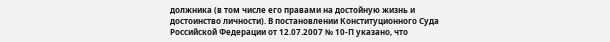должника (в том числе его правами на достойную жизнь и достоинство личности). В постановлении Конституционного Суда Российской Федерации от 12.07.2007 № 10-П указано, что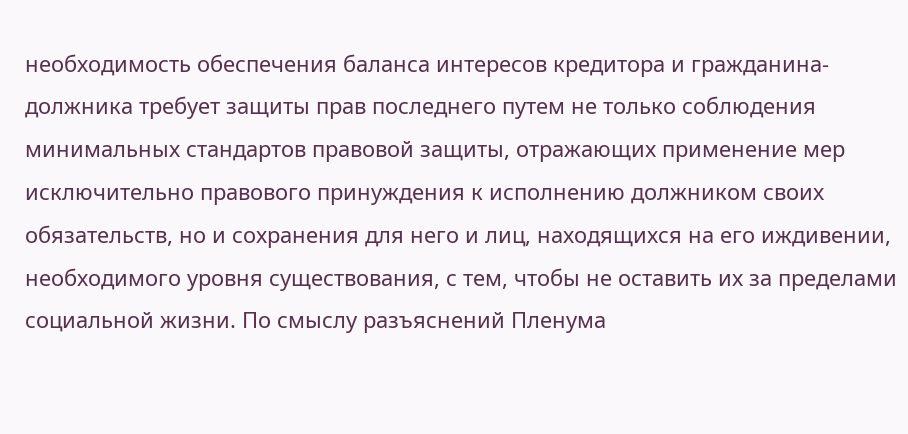необходимость обеспечения баланса интересов кредитора и гражданина-должника требует защиты прав последнего путем не только соблюдения минимальных стандартов правовой защиты, отражающих применение мер исключительно правового принуждения к исполнению должником своих обязательств, но и сохранения для него и лиц, находящихся на его иждивении, необходимого уровня существования, с тем, чтобы не оставить их за пределами социальной жизни. По смыслу разъяснений Пленума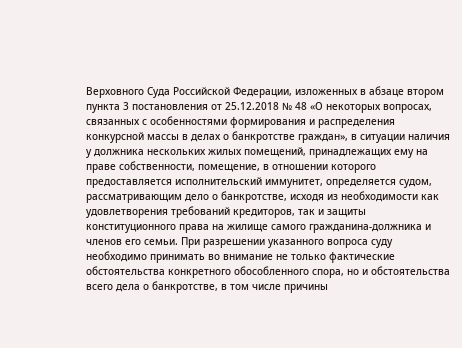Верховного Суда Российской Федерации, изложенных в абзаце втором пункта 3 постановления от 25.12.2018 № 48 «О некоторых вопросах, связанных с особенностями формирования и распределения конкурсной массы в делах о банкротстве граждан», в ситуации наличия у должника нескольких жилых помещений, принадлежащих ему на праве собственности, помещение, в отношении которого предоставляется исполнительский иммунитет, определяется судом, рассматривающим дело о банкротстве, исходя из необходимости как удовлетворения требований кредиторов, так и защиты конституционного права на жилище самого гражданина-должника и членов его семьи. При разрешении указанного вопроса суду необходимо принимать во внимание не только фактические обстоятельства конкретного обособленного спора, но и обстоятельства всего дела о банкротстве, в том числе причины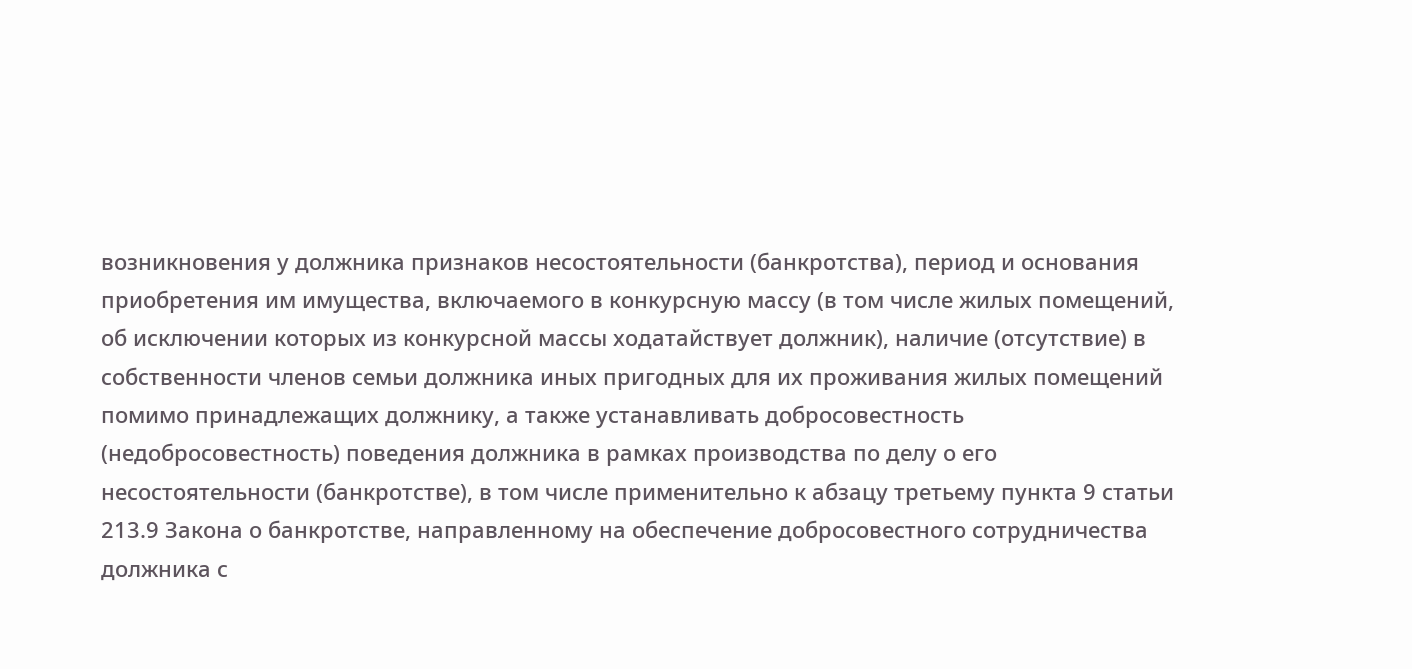возникновения у должника признаков несостоятельности (банкротства), период и основания приобретения им имущества, включаемого в конкурсную массу (в том числе жилых помещений, об исключении которых из конкурсной массы ходатайствует должник), наличие (отсутствие) в собственности членов семьи должника иных пригодных для их проживания жилых помещений помимо принадлежащих должнику, а также устанавливать добросовестность (недобросовестность) поведения должника в рамках производства по делу о его несостоятельности (банкротстве), в том числе применительно к абзацу третьему пункта 9 статьи 213.9 Закона о банкротстве, направленному на обеспечение добросовестного сотрудничества должника с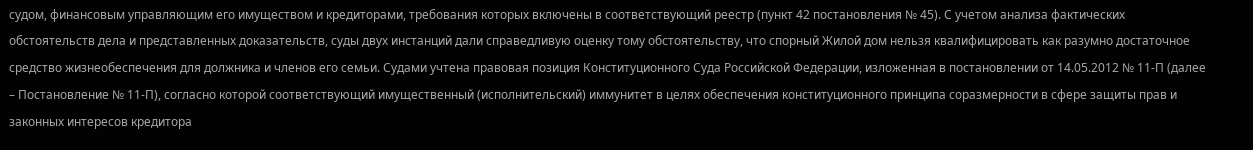судом, финансовым управляющим его имуществом и кредиторами, требования которых включены в соответствующий реестр (пункт 42 постановления № 45). С учетом анализа фактических обстоятельств дела и представленных доказательств, суды двух инстанций дали справедливую оценку тому обстоятельству, что спорный Жилой дом нельзя квалифицировать как разумно достаточное средство жизнеобеспечения для должника и членов его семьи. Судами учтена правовая позиция Конституционного Суда Российской Федерации, изложенная в постановлении от 14.05.2012 № 11-П (далее – Постановление № 11-П), согласно которой соответствующий имущественный (исполнительский) иммунитет в целях обеспечения конституционного принципа соразмерности в сфере защиты прав и законных интересов кредитора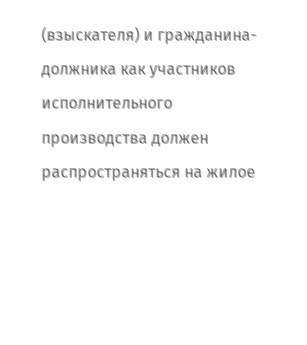(взыскателя) и гражданина-должника как участников исполнительного производства должен распространяться на жилое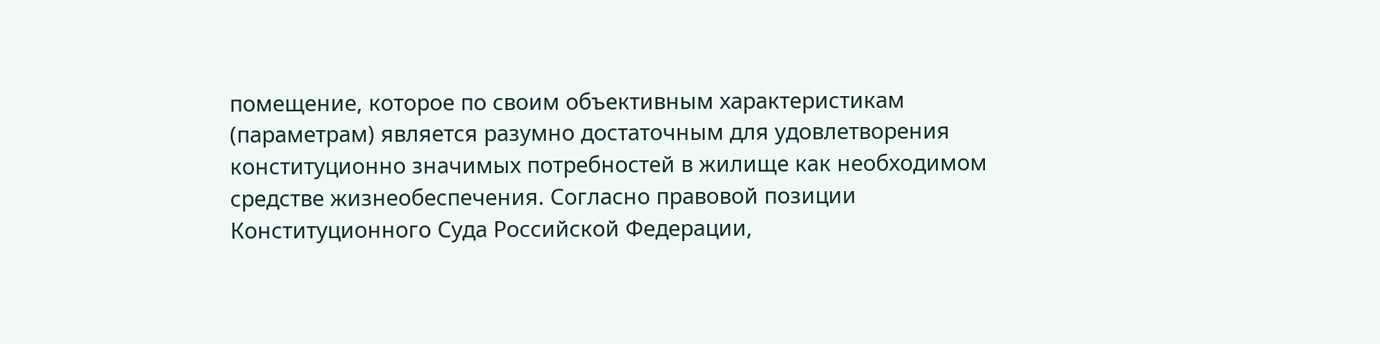помещение, которое по своим объективным характеристикам (параметрам) является разумно достаточным для удовлетворения конституционно значимых потребностей в жилище как необходимом средстве жизнеобеспечения. Согласно правовой позиции Конституционного Суда Российской Федерации,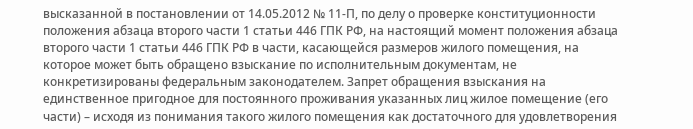высказанной в постановлении от 14.05.2012 № 11-П, по делу о проверке конституционности положения абзаца второго части 1 статьи 446 ГПК РФ, на настоящий момент положения абзаца второго части 1 статьи 446 ГПК РФ в части, касающейся размеров жилого помещения, на которое может быть обращено взыскание по исполнительным документам, не конкретизированы федеральным законодателем. Запрет обращения взыскания на единственное пригодное для постоянного проживания указанных лиц жилое помещение (его части) – исходя из понимания такого жилого помещения как достаточного для удовлетворения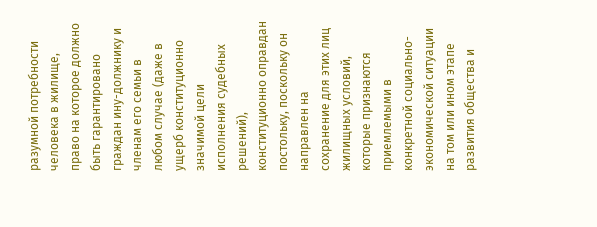разумной потребности человека в жилище, право на которое должно быть гарантировано граждан ину-должнику и членам его семьи в любом случае (даже в ущерб конституционно значимой цели исполнения судебных решений), конституционно оправдан постольку, поскольку он направлен на сохранение для этих лиц жилищных условий, которые признаются приемлемыми в конкретной социально-экономической ситуации на том или ином этапе развития общества и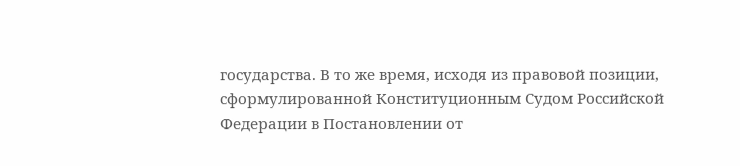государства. В то же время, исходя из правовой позиции, сформулированной Конституционным Судом Российской Федерации в Постановлении от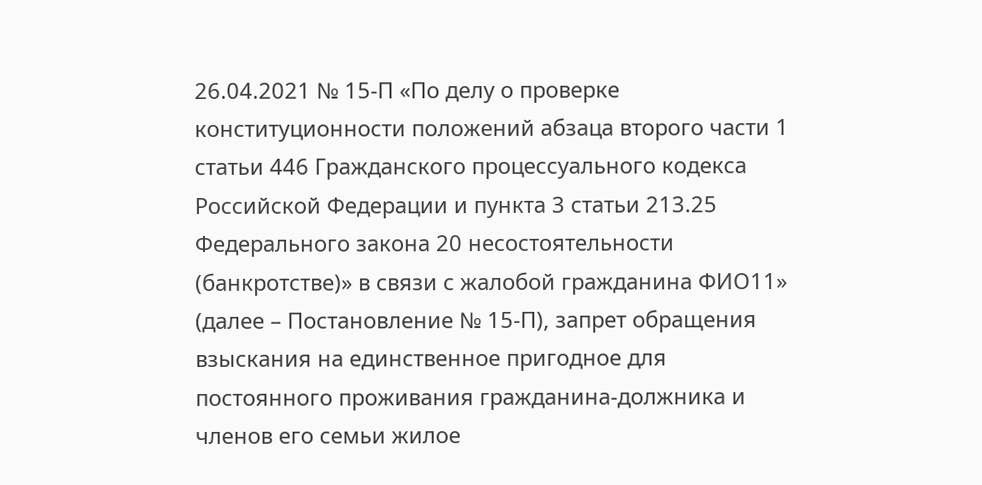26.04.2021 № 15-П «По делу о проверке конституционности положений абзаца второго части 1 статьи 446 Гражданского процессуального кодекса Российской Федерации и пункта 3 статьи 213.25 Федерального закона 20 несостоятельности (банкротстве)» в связи с жалобой гражданина ФИО11» (далее – Постановление № 15-П), запрет обращения взыскания на единственное пригодное для постоянного проживания гражданина-должника и членов его семьи жилое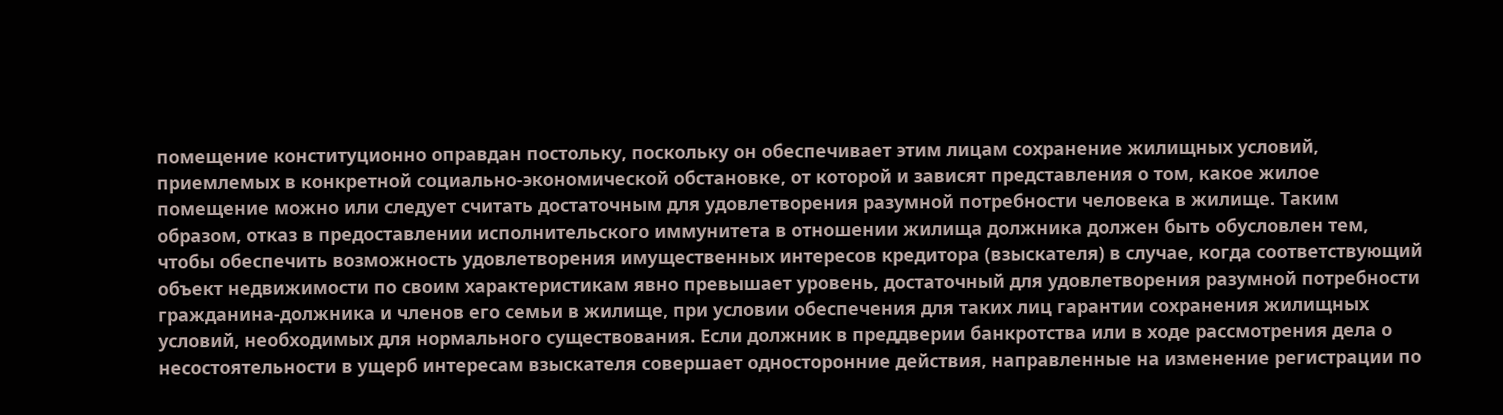помещение конституционно оправдан постольку, поскольку он обеспечивает этим лицам сохранение жилищных условий, приемлемых в конкретной социально-экономической обстановке, от которой и зависят представления о том, какое жилое помещение можно или следует считать достаточным для удовлетворения разумной потребности человека в жилище. Таким образом, отказ в предоставлении исполнительского иммунитета в отношении жилища должника должен быть обусловлен тем, чтобы обеспечить возможность удовлетворения имущественных интересов кредитора (взыскателя) в случае, когда соответствующий объект недвижимости по своим характеристикам явно превышает уровень, достаточный для удовлетворения разумной потребности гражданина-должника и членов его семьи в жилище, при условии обеспечения для таких лиц гарантии сохранения жилищных условий, необходимых для нормального существования. Если должник в преддверии банкротства или в ходе рассмотрения дела о несостоятельности в ущерб интересам взыскателя совершает односторонние действия, направленные на изменение регистрации по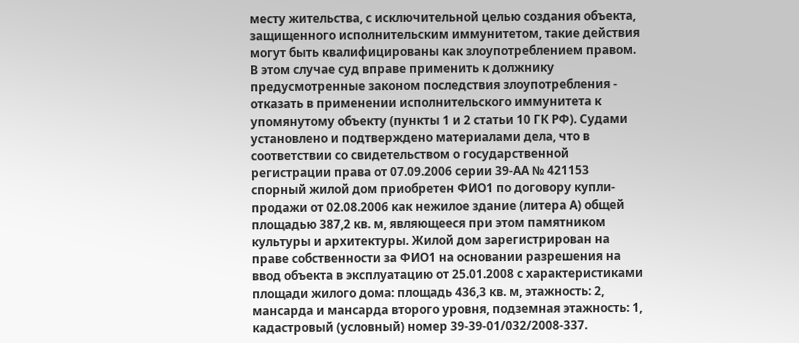месту жительства, с исключительной целью создания объекта, защищенного исполнительским иммунитетом, такие действия могут быть квалифицированы как злоупотреблением правом. В этом случае суд вправе применить к должнику предусмотренные законом последствия злоупотребления - отказать в применении исполнительского иммунитета к упомянутому объекту (пункты 1 и 2 статьи 10 ГК РФ). Судами установлено и подтверждено материалами дела, что в соответствии со свидетельством о государственной регистрации права от 07.09.2006 серии 39-АА № 421153 спорный жилой дом приобретен ФИО1 по договору купли-продажи от 02.08.2006 как нежилое здание (литера А) общей площадью 387,2 кв. м, являющееся при этом памятником культуры и архитектуры. Жилой дом зарегистрирован на праве собственности за ФИО1 на основании разрешения на ввод объекта в эксплуатацию от 25.01.2008 с характеристиками площади жилого дома: площадь 436,3 кв. м, этажность: 2, мансарда и мансарда второго уровня, подземная этажность: 1, кадастровый (условный) номер 39-39-01/032/2008-337.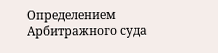Определением Арбитражного суда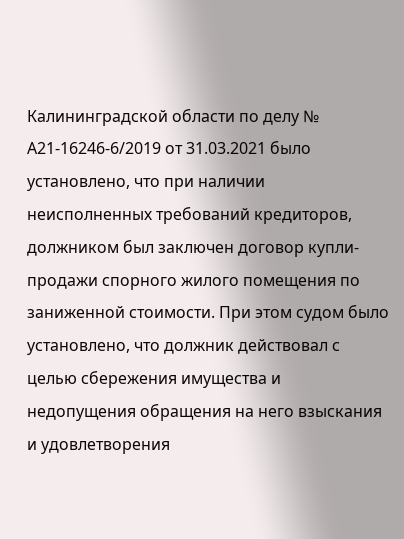Калининградской области по делу № А21-16246-6/2019 от 31.03.2021 было установлено, что при наличии неисполненных требований кредиторов, должником был заключен договор купли-продажи спорного жилого помещения по заниженной стоимости. При этом судом было установлено, что должник действовал с целью сбережения имущества и недопущения обращения на него взыскания и удовлетворения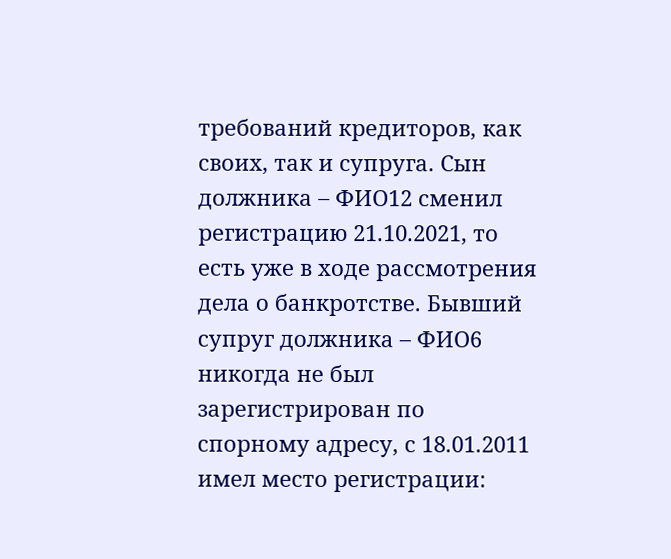требований кредиторов, как своих, так и супруга. Сын должника – ФИО12 сменил регистрацию 21.10.2021, то есть уже в ходе рассмотрения дела о банкротстве. Бывший супруг должника – ФИО6 никогда не был зарегистрирован по спорному адресу, с 18.01.2011 имел место регистрации: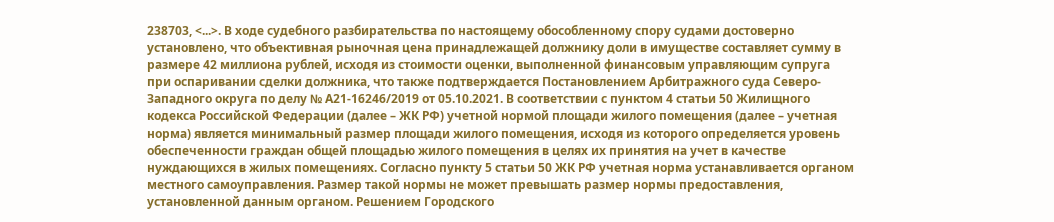238703, <...>. В ходе судебного разбирательства по настоящему обособленному спору судами достоверно установлено, что объективная рыночная цена принадлежащей должнику доли в имуществе составляет сумму в размере 42 миллиона рублей, исходя из стоимости оценки, выполненной финансовым управляющим супруга при оспаривании сделки должника, что также подтверждается Постановлением Арбитражного суда Северо-Западного округа по делу № А21-16246/2019 от 05.10.2021. В соответствии с пунктом 4 статьи 50 Жилищного кодекса Российской Федерации (далее – ЖК РФ) учетной нормой площади жилого помещения (далее – учетная норма) является минимальный размер площади жилого помещения, исходя из которого определяется уровень обеспеченности граждан общей площадью жилого помещения в целях их принятия на учет в качестве нуждающихся в жилых помещениях. Согласно пункту 5 статьи 50 ЖК РФ учетная норма устанавливается органом местного самоуправления. Размер такой нормы не может превышать размер нормы предоставления, установленной данным органом. Решением Городского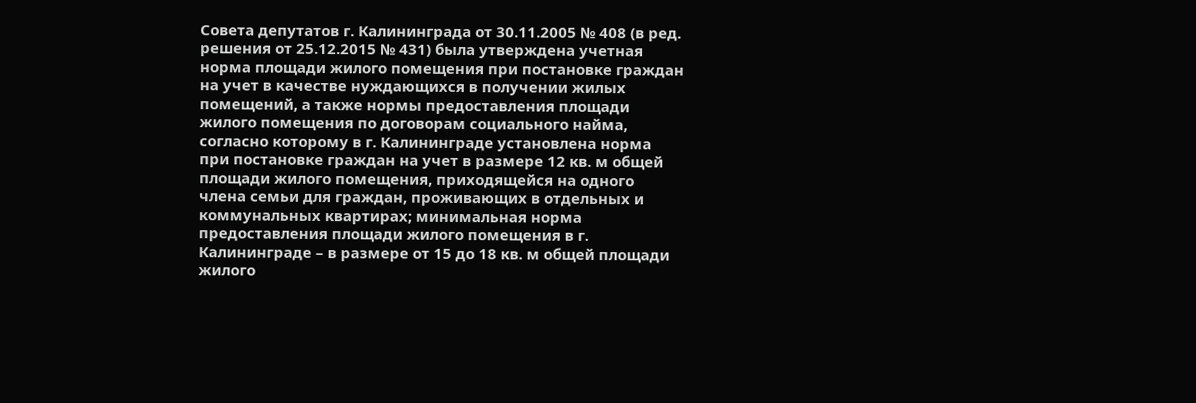Совета депутатов г. Калининграда от 30.11.2005 № 408 (в ред. решения от 25.12.2015 № 431) была утверждена учетная норма площади жилого помещения при постановке граждан на учет в качестве нуждающихся в получении жилых помещений, а также нормы предоставления площади жилого помещения по договорам социального найма, согласно которому в г. Калининграде установлена норма при постановке граждан на учет в размере 12 кв. м общей площади жилого помещения, приходящейся на одного члена семьи для граждан, проживающих в отдельных и коммунальных квартирах; минимальная норма предоставления площади жилого помещения в г. Калининграде – в размере от 15 до 18 кв. м общей площади жилого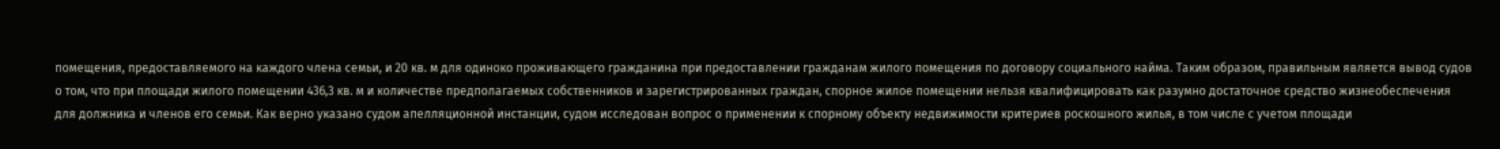помещения, предоставляемого на каждого члена семьи, и 20 кв. м для одиноко проживающего гражданина при предоставлении гражданам жилого помещения по договору социального найма. Таким образом, правильным является вывод судов о том, что при площади жилого помещении 436,3 кв. м и количестве предполагаемых собственников и зарегистрированных граждан, спорное жилое помещении нельзя квалифицировать как разумно достаточное средство жизнеобеспечения для должника и членов его семьи. Как верно указано судом апелляционной инстанции, судом исследован вопрос о применении к спорному объекту недвижимости критериев роскошного жилья, в том числе с учетом площади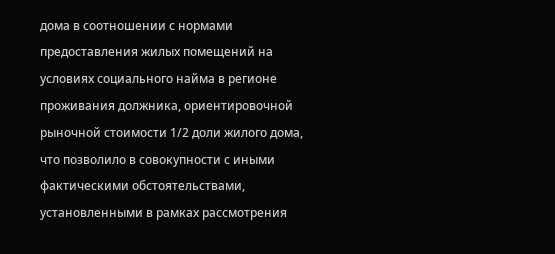дома в соотношении с нормами предоставления жилых помещений на условиях социального найма в регионе проживания должника, ориентировочной рыночной стоимости 1/2 доли жилого дома, что позволило в совокупности с иными фактическими обстоятельствами, установленными в рамках рассмотрения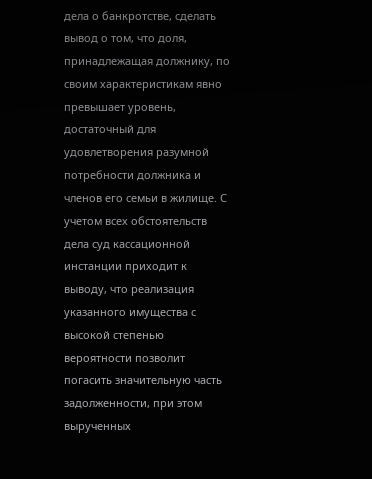дела о банкротстве, сделать вывод о том, что доля, принадлежащая должнику, по своим характеристикам явно превышает уровень, достаточный для удовлетворения разумной потребности должника и членов его семьи в жилище. С учетом всех обстоятельств дела суд кассационной инстанции приходит к выводу, что реализация указанного имущества с высокой степенью вероятности позволит погасить значительную часть задолженности, при этом вырученных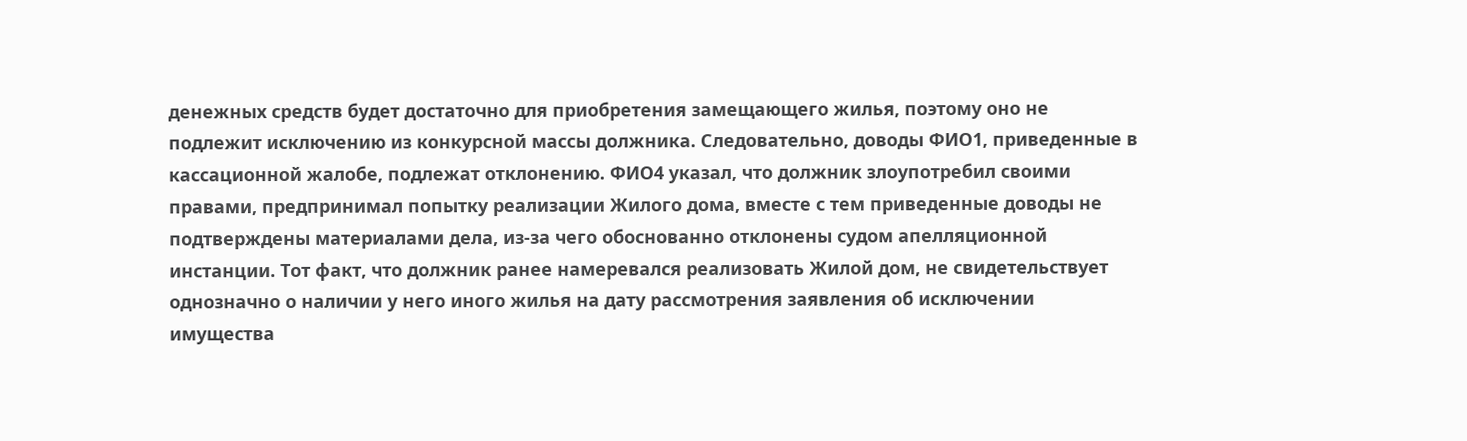денежных средств будет достаточно для приобретения замещающего жилья, поэтому оно не подлежит исключению из конкурсной массы должника. Следовательно, доводы ФИО1, приведенные в кассационной жалобе, подлежат отклонению. ФИО4 указал, что должник злоупотребил своими правами, предпринимал попытку реализации Жилого дома, вместе с тем приведенные доводы не подтверждены материалами дела, из-за чего обоснованно отклонены судом апелляционной инстанции. Тот факт, что должник ранее намеревался реализовать Жилой дом, не свидетельствует однозначно о наличии у него иного жилья на дату рассмотрения заявления об исключении имущества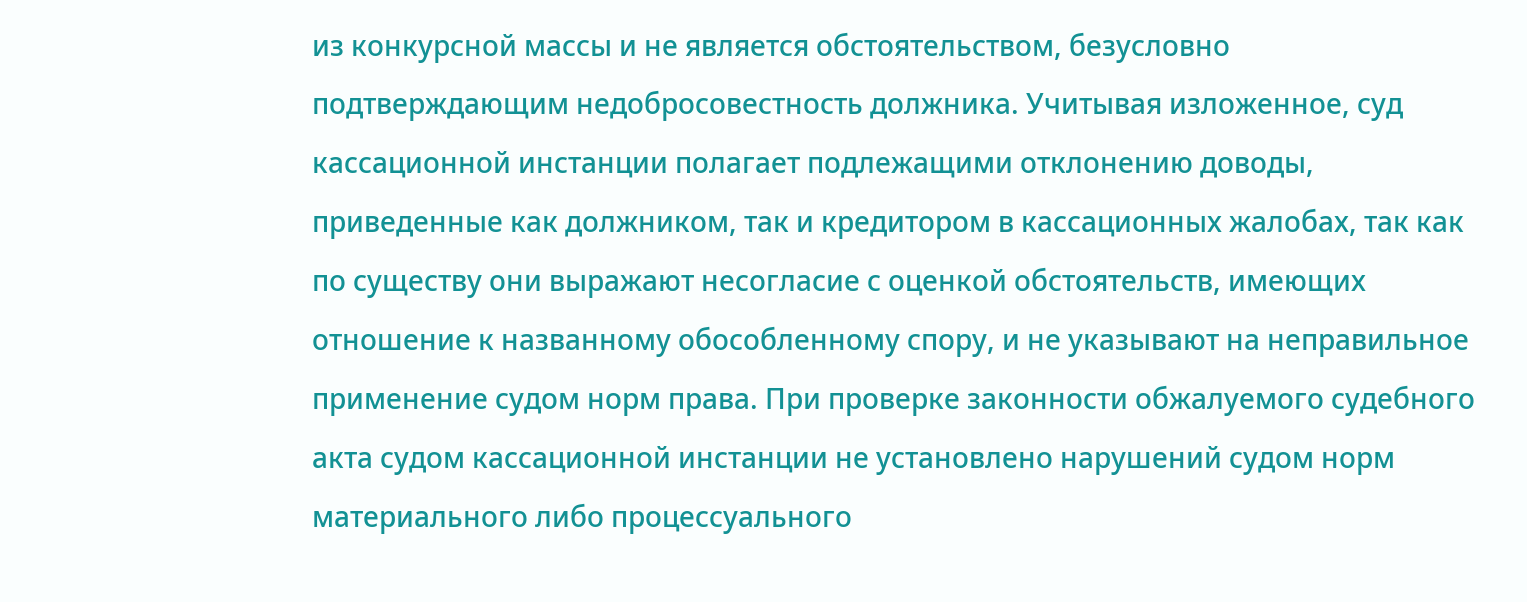из конкурсной массы и не является обстоятельством, безусловно подтверждающим недобросовестность должника. Учитывая изложенное, суд кассационной инстанции полагает подлежащими отклонению доводы, приведенные как должником, так и кредитором в кассационных жалобах, так как по существу они выражают несогласие с оценкой обстоятельств, имеющих отношение к названному обособленному спору, и не указывают на неправильное применение судом норм права. При проверке законности обжалуемого судебного акта судом кассационной инстанции не установлено нарушений судом норм материального либо процессуального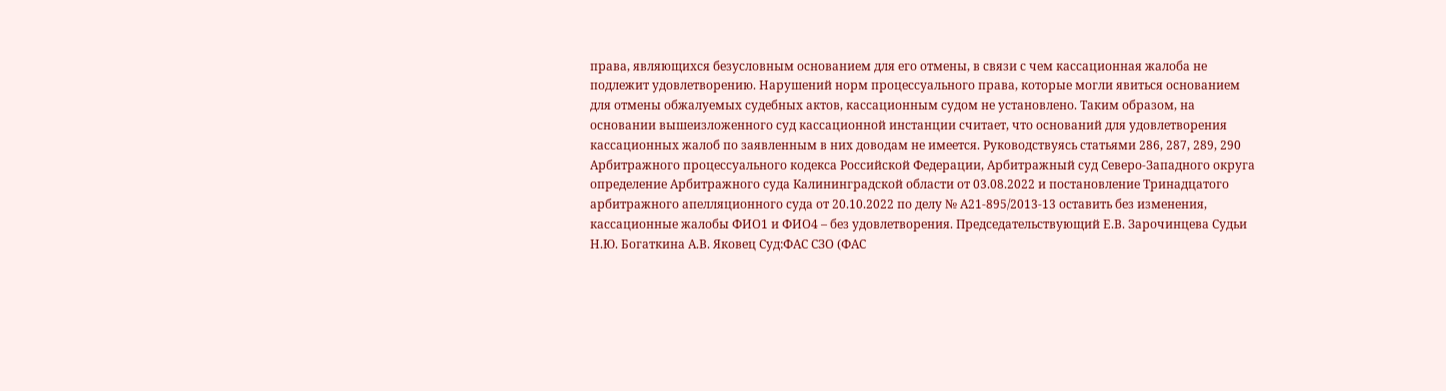права, являющихся безусловным основанием для его отмены, в связи с чем кассационная жалоба не подлежит удовлетворению. Нарушений норм процессуального права, которые могли явиться основанием для отмены обжалуемых судебных актов, кассационным судом не установлено. Таким образом, на основании вышеизложенного суд кассационной инстанции считает, что оснований для удовлетворения кассационных жалоб по заявленным в них доводам не имеется. Руководствуясь статьями 286, 287, 289, 290 Арбитражного процессуального кодекса Российской Федерации, Арбитражный суд Северо-Западного округа определение Арбитражного суда Калининградской области от 03.08.2022 и постановление Тринадцатого арбитражного апелляционного суда от 20.10.2022 по делу № А21-895/2013-13 оставить без изменения, кассационные жалобы ФИО1 и ФИО4 – без удовлетворения. Председательствующий Е.В. Зарочинцева Судьи Н.Ю. Богаткина А.В. Яковец Суд:ФАС СЗО (ФАС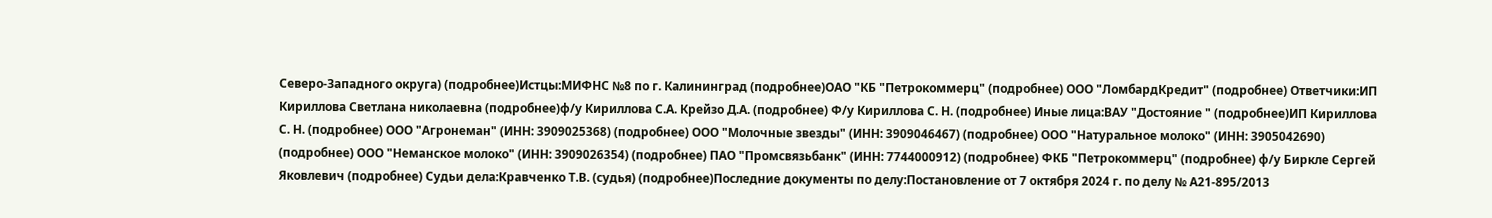Северо-Западного округа) (подробнее)Истцы:МИФНС №8 по г. Калининград (подробнее)ОАО "КБ "Петрокоммерц" (подробнее) ООО "ЛомбардКредит" (подробнее) Ответчики:ИП Кириллова Светлана николаевна (подробнее)ф/у Кириллова С.А. Крейзо Д.А. (подробнее) Ф/у Кириллова С. Н. (подробнее) Иные лица:ВАУ "Достояние " (подробнее)ИП Кириллова С. Н. (подробнее) ООО "Агронеман" (ИНН: 3909025368) (подробнее) ООО "Молочные звезды" (ИНН: 3909046467) (подробнее) ООО "Натуральное молоко" (ИНН: 3905042690) (подробнее) ООО "Неманское молоко" (ИНН: 3909026354) (подробнее) ПАО "Промсвязьбанк" (ИНН: 7744000912) (подробнее) ФКБ "Петрокоммерц" (подробнее) ф/у Биркле Сергей Яковлевич (подробнее) Судьи дела:Кравченко Т.В. (судья) (подробнее)Последние документы по делу:Постановление от 7 октября 2024 г. по делу № А21-895/2013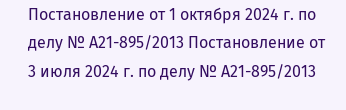Постановление от 1 октября 2024 г. по делу № А21-895/2013 Постановление от 3 июля 2024 г. по делу № А21-895/2013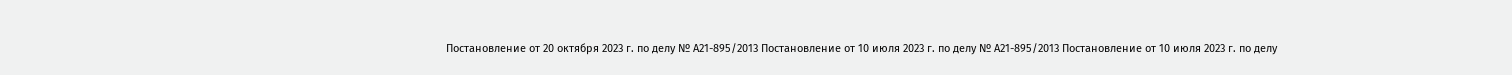Постановление от 20 октября 2023 г. по делу № А21-895/2013 Постановление от 10 июля 2023 г. по делу № А21-895/2013 Постановление от 10 июля 2023 г. по делу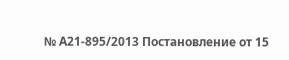№ А21-895/2013 Постановление от 15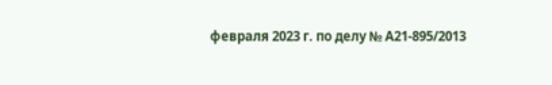февраля 2023 г. по делу № А21-895/2013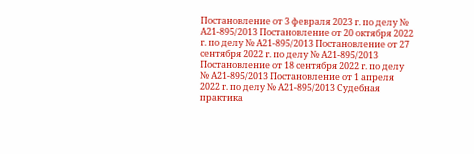Постановление от 3 февраля 2023 г. по делу № А21-895/2013 Постановление от 20 октября 2022 г. по делу № А21-895/2013 Постановление от 27 сентября 2022 г. по делу № А21-895/2013 Постановление от 18 сентября 2022 г. по делу № А21-895/2013 Постановление от 1 апреля 2022 г. по делу № А21-895/2013 Судебная практика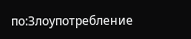по:Злоупотребление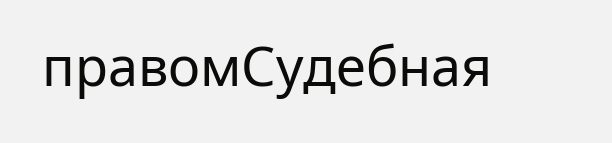правомСудебная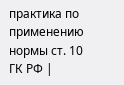практика по применению нормы ст. 10 ГК РФ |